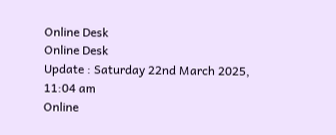Online Desk
Online Desk
Update : Saturday 22nd March 2025, 11:04 am
Online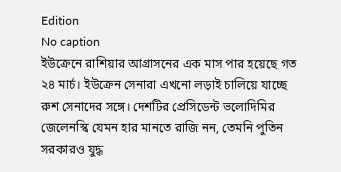Edition
No caption
ইউক্রেনে রাশিয়ার আগ্রাসনের এক মাস পার হয়েছে গত ২৪ মার্চ। ইউক্রেন সেনারা এখনো লড়াই চালিয়ে যাচ্ছে রুশ সেনাদের সঙ্গে। দেশটির প্রেসিডেন্ট ভলোদিমির জেলেনস্কি যেমন হার মানতে রাজি নন, তেমনি পুতিন সরকারও যুদ্ধ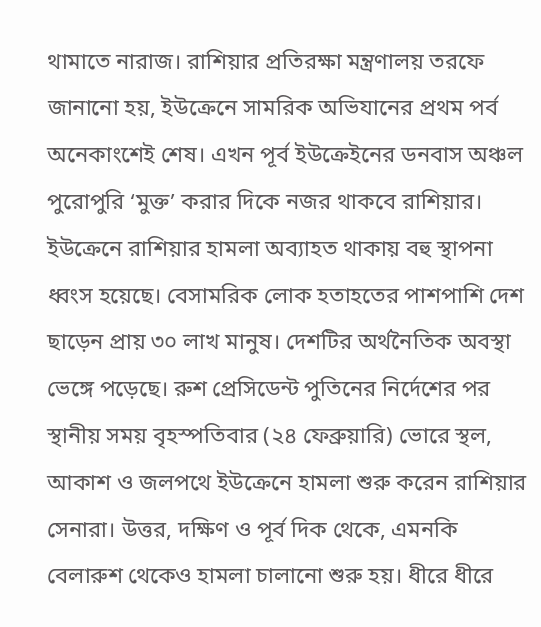থামাতে নারাজ। রাশিয়ার প্রতিরক্ষা মন্ত্রণালয় তরফে জানানো হয়, ইউক্রেনে সামরিক অভিযানের প্রথম পর্ব অনেকাংশেই শেষ। এখন পূর্ব ইউক্রেইনের ডনবাস অঞ্চল পুরোপুরি ‘মুক্ত’ করার দিকে নজর থাকবে রাশিয়ার। ইউক্রেনে রাশিয়ার হামলা অব্যাহত থাকায় বহু স্থাপনা ধ্বংস হয়েছে। বেসামরিক লোক হতাহতের পাশপাশি দেশ ছাড়েন প্রায় ৩০ লাখ মানুষ। দেশটির অর্থনৈতিক অবস্থা ভেঙ্গে পড়েছে। রুশ প্রেসিডেন্ট পুতিনের নির্দেশের পর স্থানীয় সময় বৃহস্পতিবার (২৪ ফেব্রুয়ারি) ভোরে স্থল, আকাশ ও জলপথে ইউক্রেনে হামলা শুরু করেন রাশিয়ার সেনারা। উত্তর, দক্ষিণ ও পূর্ব দিক থেকে, এমনকি বেলারুশ থেকেও হামলা চালানো শুরু হয়। ধীরে ধীরে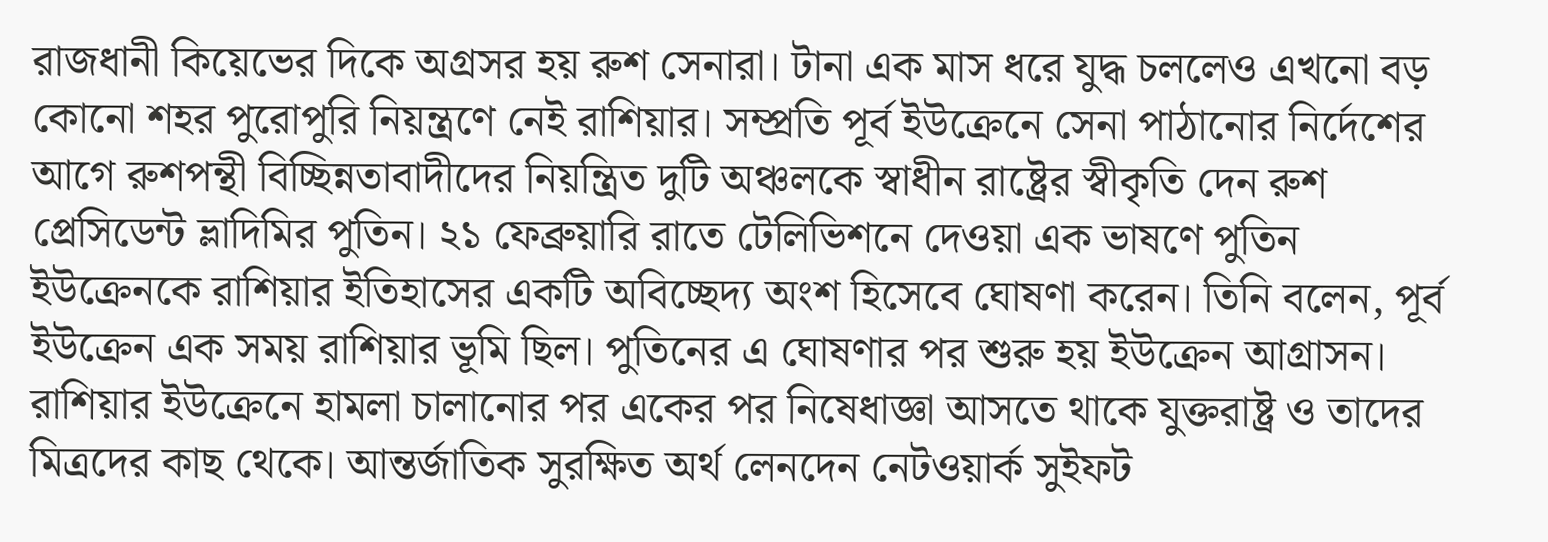রাজধানী কিয়েভের দিকে অগ্রসর হয় রুশ সেনারা। টানা এক মাস ধরে যুদ্ধ চললেও এখনো বড় কোনো শহর পুরোপুরি নিয়ন্ত্রণে নেই রাশিয়ার। সম্প্রতি পূর্ব ইউক্রেনে সেনা পাঠানোর নির্দেশের আগে রুশপন্থী বিচ্ছিন্নতাবাদীদের নিয়ন্ত্রিত দুটি অঞ্চলকে স্বাধীন রাষ্ট্রের স্বীকৃতি দেন রুশ প্রেসিডেন্ট ভ্লাদিমির পুতিন। ২১ ফেব্রুয়ারি রাতে টেলিভিশনে দেওয়া এক ভাষণে পুতিন ইউক্রেনকে রাশিয়ার ইতিহাসের একটি অবিচ্ছেদ্য অংশ হিসেবে ঘোষণা করেন। তিনি বলেন, পূর্ব ইউক্রেন এক সময় রাশিয়ার ভূমি ছিল। পুতিনের এ ঘোষণার পর শুরু হয় ইউক্রেন আগ্রাসন। রাশিয়ার ইউক্রেনে হামলা চালানোর পর একের পর নিষেধাজ্ঞা আসতে থাকে যুক্তরাষ্ট্র ও তাদের মিত্রদের কাছ থেকে। আন্তর্জাতিক সুরক্ষিত অর্থ লেনদেন নেটওয়ার্ক সুইফট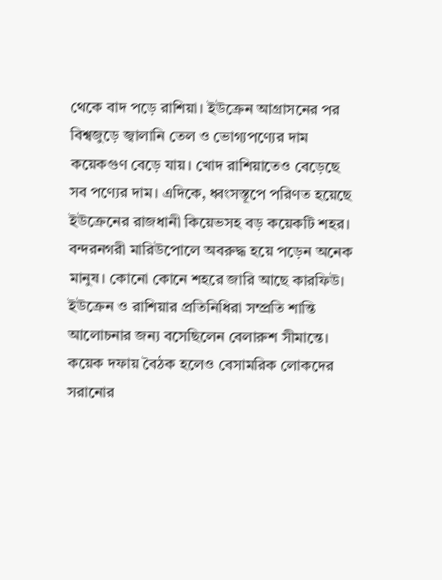থেকে বাদ পড়ে রাশিয়া। ইউক্রেন আগ্রাসনের পর বিশ্বজুড়ে জ্বালানি তেল ও ভোগ্যপণ্যের দাম কয়েকগুণ বেড়ে যায়। খোদ রাশিয়াতেও বেড়েছে সব পণ্যের দাম। এদিকে, ধ্বংসস্তূপে পরিণত হয়েছে ইউক্রেনের রাজধানী কিয়েভসহ বড় কয়েকটি শহর। বন্দরনগরী মারিউপোলে অবরুদ্ধ হয়ে পড়েন অনেক মানুষ। কোনো কোনে শহরে জারি আছে কারফিউ। ইউক্রেন ও রাশিয়ার প্রতিনিধিরা সম্প্রতি শান্তি আলোচনার জন্য বসেছিলেন বেলারুশ সীমান্তে। কয়েক দফায় বৈঠক হলেও বেসামরিক লোকদের সরানোর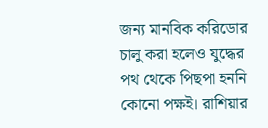জন্য মানবিক করিডোর চালু করা হলেও যুদ্ধের পথ থেকে পিছপা হননি কোনো পক্ষই। রাশিয়ার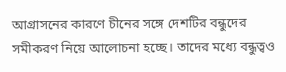আগ্রাসনের কারণে চীনের সঙ্গে দেশটির বন্ধুদের সমীকরণ নিয়ে আলোচনা হচ্ছে। তাদের মধ্যে বন্ধুত্বও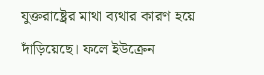যুক্তরাষ্ট্রের মাথা ব্যথার কারণ হয়ে দাঁড়িয়েছে। ফলে ইউক্রেন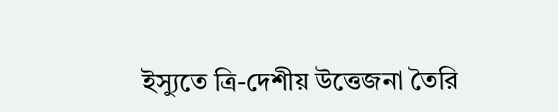ইস্যুতে ত্রি-দেশীয় উত্তেজনা তৈরি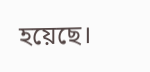হয়েছে।